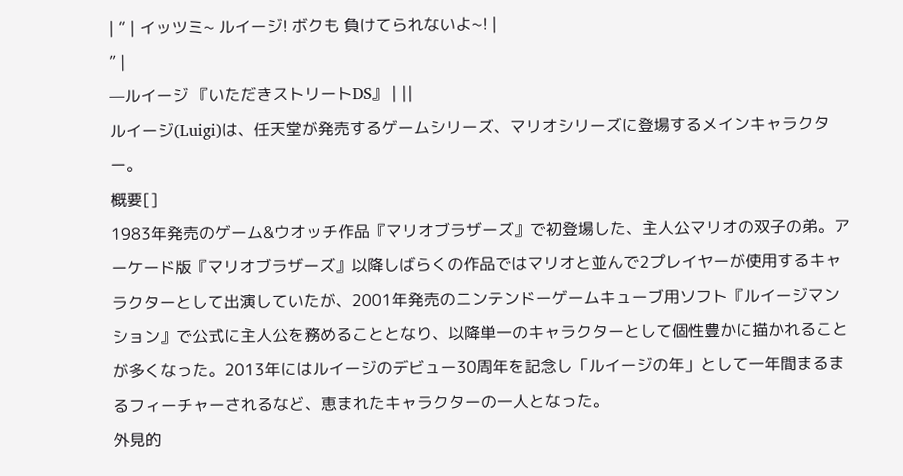| “ | イッツミ~ ルイージ! ボクも 負けてられないよ~! |
” |
—ルイージ 『いただきストリートDS』 | ||
ルイージ(Luigi)は、任天堂が発売するゲームシリーズ、マリオシリーズに登場するメインキャラクター。
概要[]
1983年発売のゲーム&ウオッチ作品『マリオブラザーズ』で初登場した、主人公マリオの双子の弟。アーケード版『マリオブラザーズ』以降しばらくの作品ではマリオと並んで2プレイヤーが使用するキャラクターとして出演していたが、2001年発売のニンテンドーゲームキューブ用ソフト『ルイージマンション』で公式に主人公を務めることとなり、以降単一のキャラクターとして個性豊かに描かれることが多くなった。2013年にはルイージのデビュー30周年を記念し「ルイージの年」として一年間まるまるフィーチャーされるなど、恵まれたキャラクターの一人となった。
外見的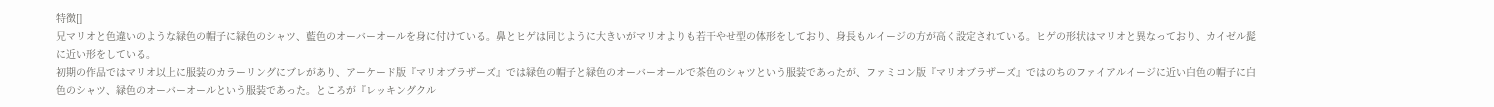特徴[]
兄マリオと色違いのような緑色の帽子に緑色のシャツ、藍色のオーバーオールを身に付けている。鼻とヒゲは同じように大きいがマリオよりも若干やせ型の体形をしており、身長もルイージの方が高く設定されている。ヒゲの形状はマリオと異なっており、カイゼル髭に近い形をしている。
初期の作品ではマリオ以上に服装のカラーリングにブレがあり、アーケード版『マリオブラザーズ』では緑色の帽子と緑色のオーバーオールで茶色のシャツという服装であったが、ファミコン版『マリオブラザーズ』ではのちのファイアルイージに近い白色の帽子に白色のシャツ、緑色のオーバーオールという服装であった。ところが『レッキングクル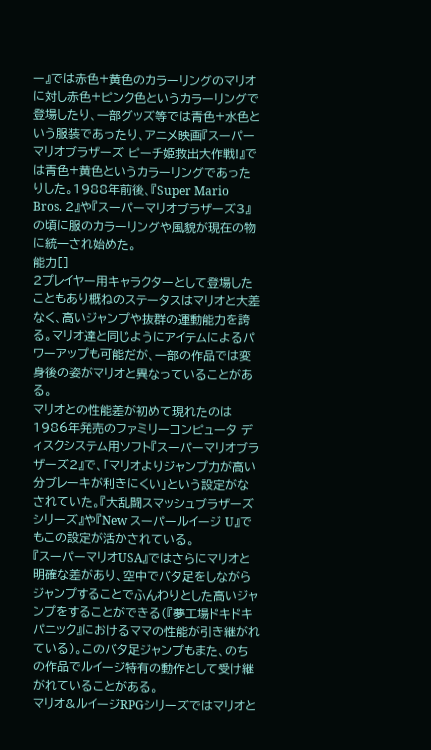ー』では赤色+黄色のカラーリングのマリオに対し赤色+ピンク色というカラーリングで登場したり、一部グッズ等では青色+水色という服装であったり、アニメ映画『スーパーマリオブラザーズ ピーチ姫救出大作戦!』では青色+黄色というカラーリングであったりした。1988年前後、『Super Mario Bros. 2』や『スーパーマリオブラザーズ3』の頃に服のカラーリングや風貌が現在の物に統一され始めた。
能力[]
2プレイヤー用キャラクターとして登場したこともあり概ねのステータスはマリオと大差なく、高いジャンプや抜群の運動能力を誇る。マリオ達と同じようにアイテムによるパワーアップも可能だが、一部の作品では変身後の姿がマリオと異なっていることがある。
マリオとの性能差が初めて現れたのは1986年発売のファミリーコンピュータ ディスクシステム用ソフト『スーパーマリオブラザーズ2』で、「マリオよりジャンプ力が高い分ブレーキが利きにくい」という設定がなされていた。『大乱闘スマッシュブラザーズシリーズ』や『New スーパールイージ U』でもこの設定が活かされている。
『スーパーマリオUSA』ではさらにマリオと明確な差があり、空中でバタ足をしながらジャンプすることでふんわりとした高いジャンプをすることができる(『夢工場ドキドキパニック』におけるママの性能が引き継がれている)。このバタ足ジャンプもまた、のちの作品でルイージ特有の動作として受け継がれていることがある。
マリオ&ルイージRPGシリーズではマリオと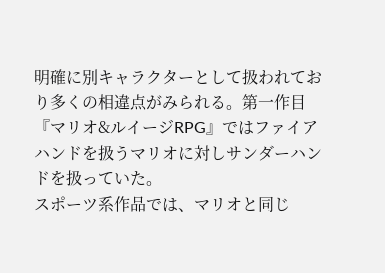明確に別キャラクターとして扱われており多くの相違点がみられる。第一作目『マリオ&ルイージRPG』ではファイアハンドを扱うマリオに対しサンダーハンドを扱っていた。
スポーツ系作品では、マリオと同じ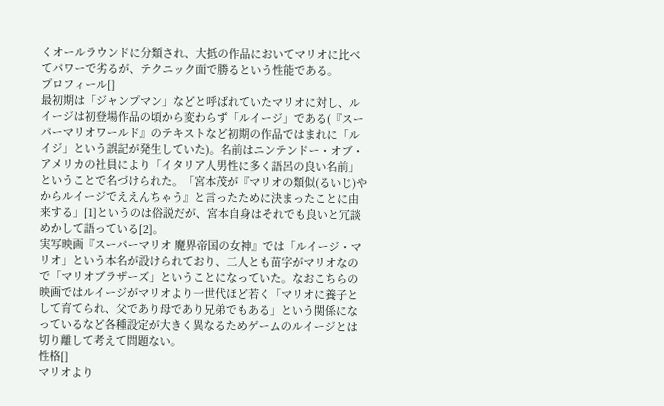くオールラウンドに分類され、大抵の作品においてマリオに比べてパワーで劣るが、テクニック面で勝るという性能である。
プロフィール[]
最初期は「ジャンプマン」などと呼ばれていたマリオに対し、ルイージは初登場作品の頃から変わらず「ルイージ」である(『スーパーマリオワールド』のテキストなど初期の作品ではまれに「ルイジ」という誤記が発生していた)。名前はニンテンドー・オブ・アメリカの社員により「イタリア人男性に多く語呂の良い名前」ということで名づけられた。「宮本茂が『マリオの類似(るいじ)やからルイージでええんちゃう』と言ったために決まったことに由来する」[1]というのは俗説だが、宮本自身はそれでも良いと冗談めかして語っている[2]。
実写映画『スーパーマリオ 魔界帝国の女神』では「ルイージ・マリオ」という本名が設けられており、二人とも苗字がマリオなので「マリオブラザーズ」ということになっていた。なおこちらの映画ではルイージがマリオより一世代ほど若く「マリオに養子として育てられ、父であり母であり兄弟でもある」という関係になっているなど各種設定が大きく異なるためゲームのルイージとは切り離して考えて問題ない。
性格[]
マリオより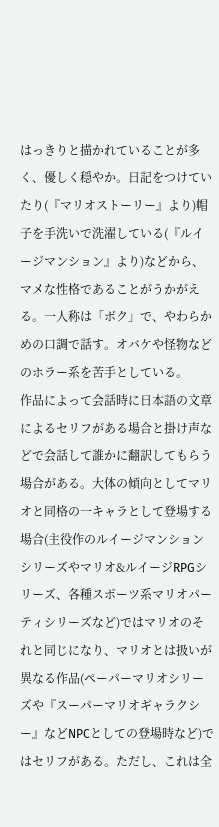はっきりと描かれていることが多く、優しく穏やか。日記をつけていたり(『マリオストーリー』より)帽子を手洗いで洗濯している(『ルイージマンション』より)などから、マメな性格であることがうかがえる。一人称は「ボク」で、やわらかめの口調で話す。オバケや怪物などのホラー系を苦手としている。
作品によって会話時に日本語の文章によるセリフがある場合と掛け声などで会話して誰かに翻訳してもらう場合がある。大体の傾向としてマリオと同格の一キャラとして登場する場合(主役作のルイージマンションシリーズやマリオ&ルイージRPGシリーズ、各種スポーツ系マリオパーティシリーズなど)ではマリオのそれと同じになり、マリオとは扱いが異なる作品(ペーパーマリオシリーズや『スーパーマリオギャラクシー』などNPCとしての登場時など)ではセリフがある。ただし、これは全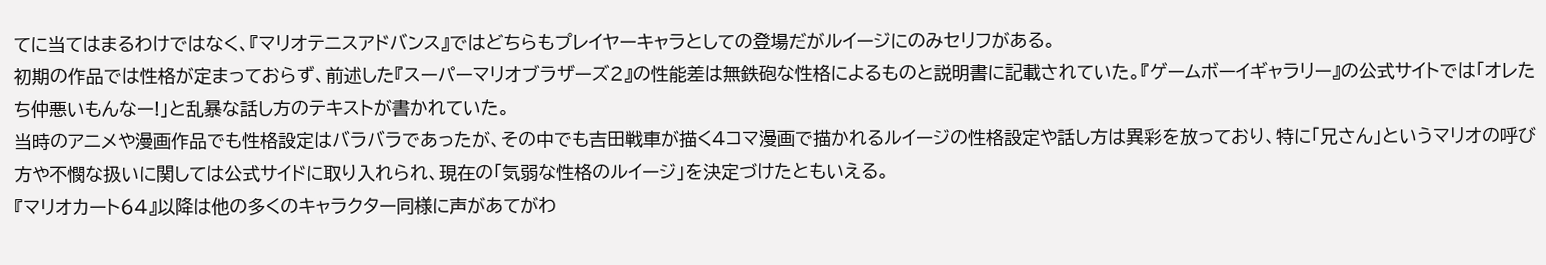てに当てはまるわけではなく、『マリオテニスアドバンス』ではどちらもプレイヤーキャラとしての登場だがルイージにのみセリフがある。
初期の作品では性格が定まっておらず、前述した『スーパーマリオブラザーズ2』の性能差は無鉄砲な性格によるものと説明書に記載されていた。『ゲームボーイギャラリー』の公式サイトでは「オレたち仲悪いもんなー!」と乱暴な話し方のテキストが書かれていた。
当時のアニメや漫画作品でも性格設定はバラバラであったが、その中でも吉田戦車が描く4コマ漫画で描かれるルイージの性格設定や話し方は異彩を放っており、特に「兄さん」というマリオの呼び方や不憫な扱いに関しては公式サイドに取り入れられ、現在の「気弱な性格のルイージ」を決定づけたともいえる。
『マリオカート64』以降は他の多くのキャラクター同様に声があてがわ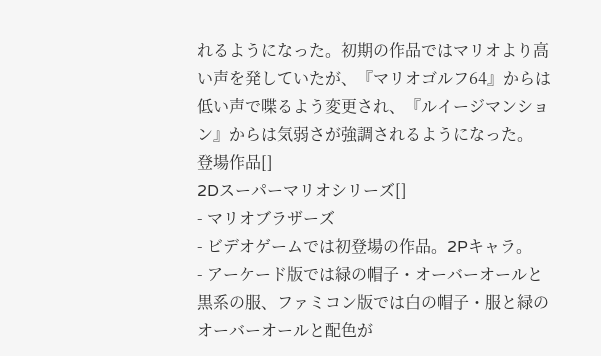れるようになった。初期の作品ではマリオより高い声を発していたが、『マリオゴルフ64』からは低い声で喋るよう変更され、『ルイージマンション』からは気弱さが強調されるようになった。
登場作品[]
2Dスーパーマリオシリーズ[]
- マリオブラザーズ
- ビデオゲームでは初登場の作品。2Pキャラ。
- アーケード版では緑の帽子・オーバーオールと黒系の服、ファミコン版では白の帽子・服と緑のオーバーオールと配色が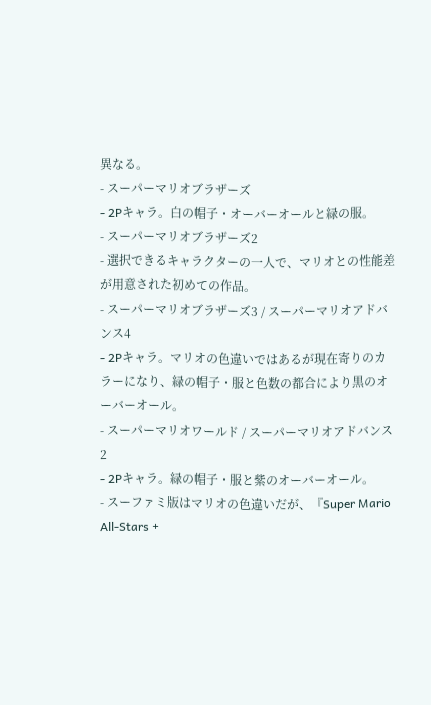異なる。
- スーパーマリオブラザーズ
- 2Pキャラ。白の帽子・オーバーオールと緑の服。
- スーパーマリオブラザーズ2
- 選択できるキャラクターの一人で、マリオとの性能差が用意された初めての作品。
- スーパーマリオブラザーズ3 / スーパーマリオアドバンス4
- 2Pキャラ。マリオの色違いではあるが現在寄りのカラーになり、緑の帽子・服と色数の都合により黒のオーバーオール。
- スーパーマリオワールド / スーパーマリオアドバンス2
- 2Pキャラ。緑の帽子・服と紫のオーバーオール。
- スーファミ版はマリオの色違いだが、『Super Mario All-Stars +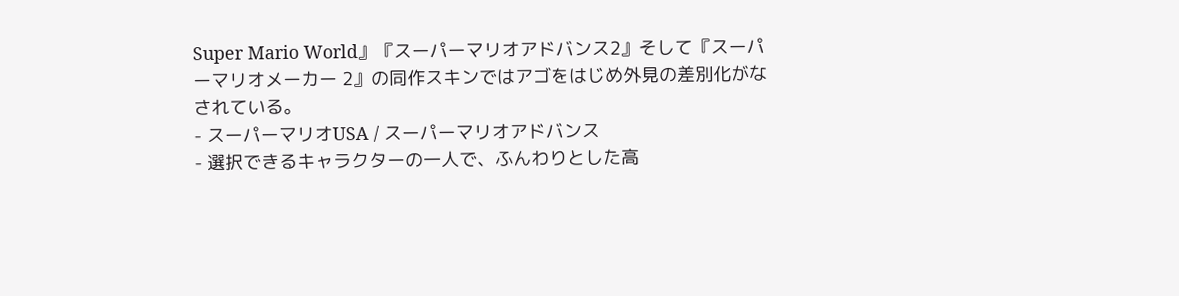Super Mario World』『スーパーマリオアドバンス2』そして『スーパーマリオメーカー 2』の同作スキンではアゴをはじめ外見の差別化がなされている。
- スーパーマリオUSA / スーパーマリオアドバンス
- 選択できるキャラクターの一人で、ふんわりとした高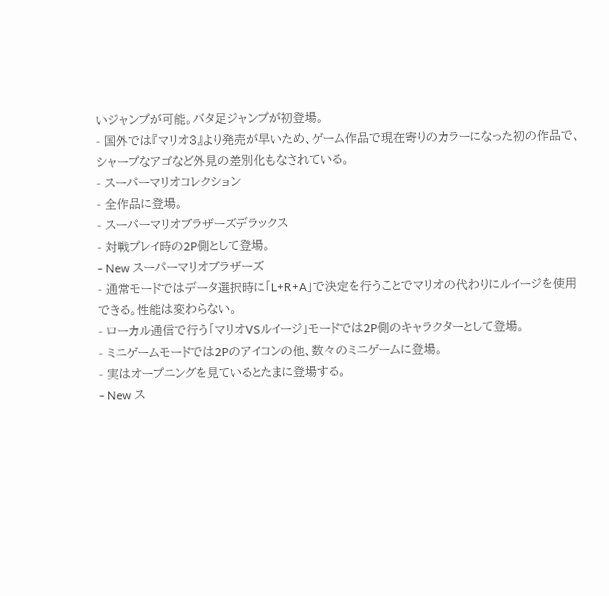いジャンプが可能。バタ足ジャンプが初登場。
- 国外では『マリオ3』より発売が早いため、ゲーム作品で現在寄りのカラーになった初の作品で、シャープなアゴなど外見の差別化もなされている。
- スーパーマリオコレクション
- 全作品に登場。
- スーパーマリオブラザーズデラックス
- 対戦プレイ時の2P側として登場。
- New スーパーマリオブラザーズ
- 通常モードではデータ選択時に「L+R+A」で決定を行うことでマリオの代わりにルイージを使用できる。性能は変わらない。
- ローカル通信で行う「マリオVSルイージ」モードでは2P側のキャラクターとして登場。
- ミニゲームモードでは2Pのアイコンの他、数々のミニゲームに登場。
- 実はオープニングを見ているとたまに登場する。
- New ス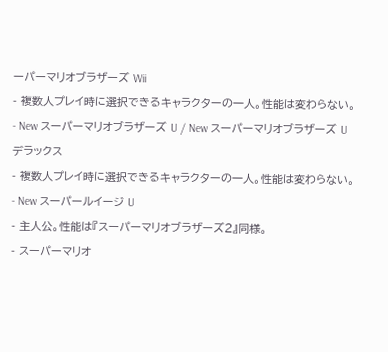ーパーマリオブラザーズ Wii
- 複数人プレイ時に選択できるキャラクターの一人。性能は変わらない。
- New スーパーマリオブラザーズ U / New スーパーマリオブラザーズ U デラックス
- 複数人プレイ時に選択できるキャラクターの一人。性能は変わらない。
- New スーパールイージ U
- 主人公。性能は『スーパーマリオブラザーズ2』同様。
- スーパーマリオ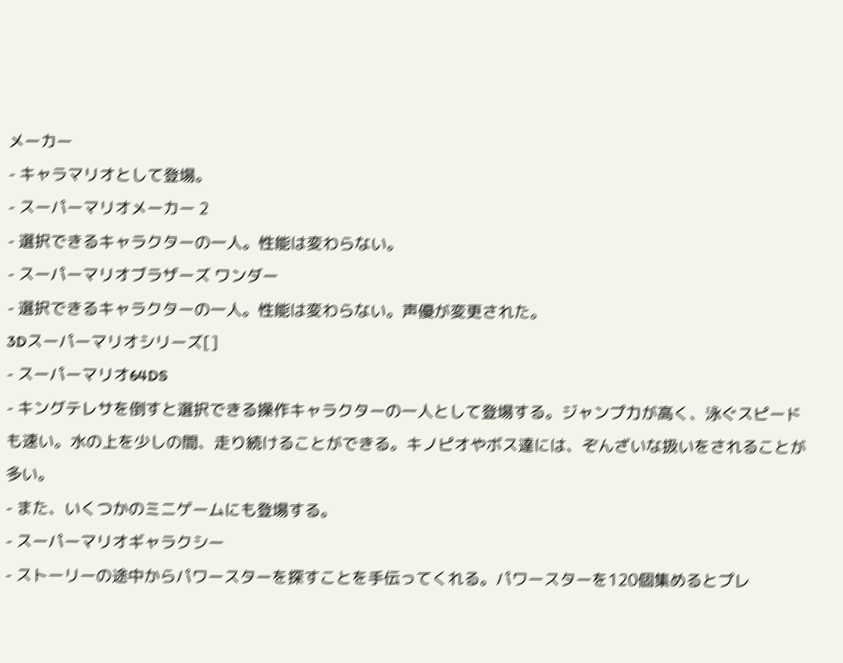メーカー
- キャラマリオとして登場。
- スーパーマリオメーカー 2
- 選択できるキャラクターの一人。性能は変わらない。
- スーパーマリオブラザーズ ワンダー
- 選択できるキャラクターの一人。性能は変わらない。声優が変更された。
3Dスーパーマリオシリーズ[]
- スーパーマリオ64DS
- キングテレサを倒すと選択できる操作キャラクターの一人として登場する。ジャンプ力が高く、泳ぐスピードも速い。水の上を少しの間、走り続けることができる。キノピオやボス達には、ぞんざいな扱いをされることが多い。
- また、いくつかのミニゲームにも登場する。
- スーパーマリオギャラクシー
- ストーリーの途中からパワースターを探すことを手伝ってくれる。パワースターを120個集めるとプレ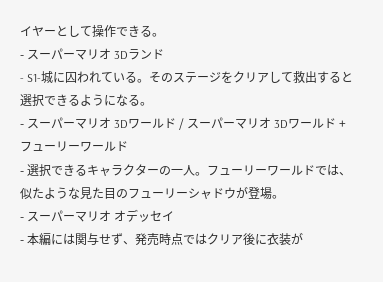イヤーとして操作できる。
- スーパーマリオ 3Dランド
- S1-城に囚われている。そのステージをクリアして救出すると選択できるようになる。
- スーパーマリオ 3Dワールド / スーパーマリオ 3Dワールド + フューリーワールド
- 選択できるキャラクターの一人。フューリーワールドでは、似たような見た目のフューリーシャドウが登場。
- スーパーマリオ オデッセイ
- 本編には関与せず、発売時点ではクリア後に衣装が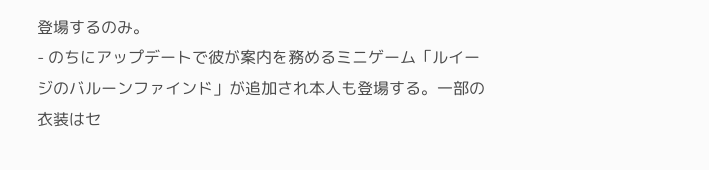登場するのみ。
- のちにアップデートで彼が案内を務めるミニゲーム「ルイージのバルーンファインド」が追加され本人も登場する。一部の衣装はセ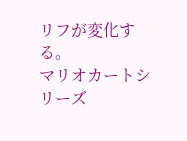リフが変化する。
マリオカートシリーズ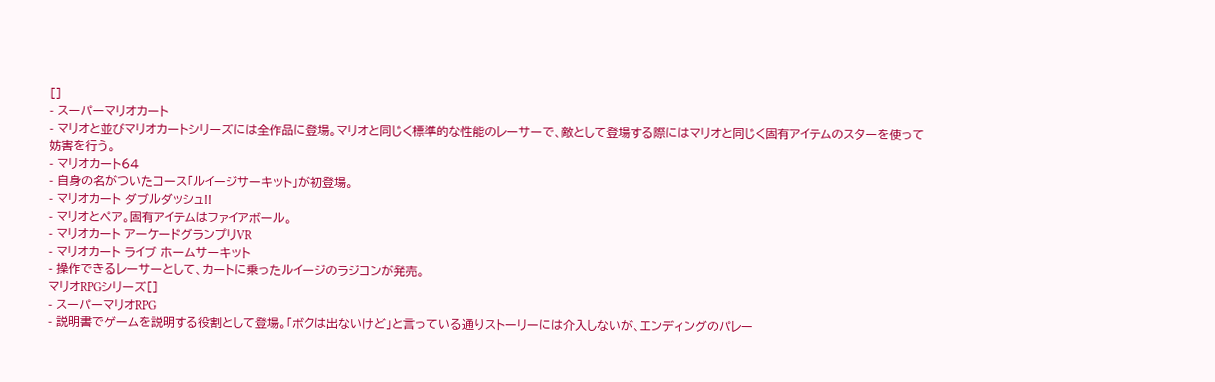[]
- スーパーマリオカート
- マリオと並びマリオカートシリーズには全作品に登場。マリオと同じく標準的な性能のレーサーで、敵として登場する際にはマリオと同じく固有アイテムのスターを使って妨害を行う。
- マリオカート64
- 自身の名がついたコース「ルイージサーキット」が初登場。
- マリオカート ダブルダッシュ!!
- マリオとペア。固有アイテムはファイアボール。
- マリオカート アーケードグランプリVR
- マリオカート ライブ ホームサーキット
- 操作できるレーサーとして、カートに乗ったルイージのラジコンが発売。
マリオRPGシリーズ[]
- スーパーマリオRPG
- 説明書でゲームを説明する役割として登場。「ボクは出ないけど」と言っている通りストーリーには介入しないが、エンディングのパレー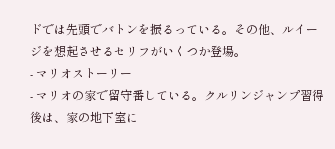ドでは先頭でバトンを振るっている。その他、ルイージを想起させるセリフがいくつか登場。
- マリオストーリー
- マリオの家で留守番している。クルリンジャンプ習得後は、家の地下室に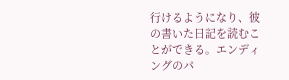行けるようになり、彼の書いた日記を読むことができる。エンディングのパ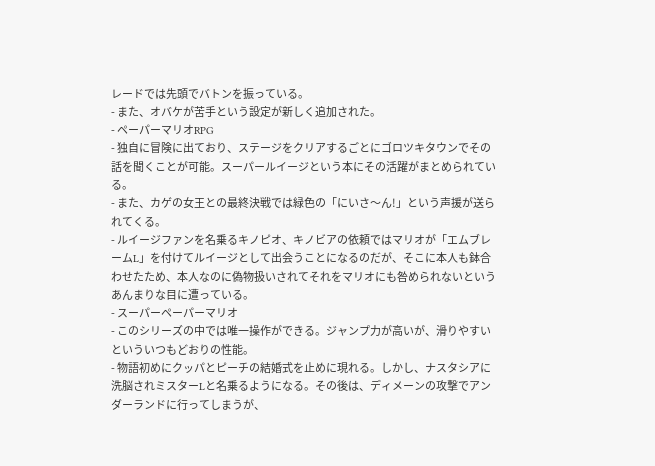レードでは先頭でバトンを振っている。
- また、オバケが苦手という設定が新しく追加された。
- ペーパーマリオRPG
- 独自に冒険に出ており、ステージをクリアするごとにゴロツキタウンでその話を聞くことが可能。スーパールイージという本にその活躍がまとめられている。
- また、カゲの女王との最終決戦では緑色の「にいさ〜ん!」という声援が送られてくる。
- ルイージファンを名乗るキノピオ、キノビアの依頼ではマリオが「エムブレームL」を付けてルイージとして出会うことになるのだが、そこに本人も鉢合わせたため、本人なのに偽物扱いされてそれをマリオにも咎められないというあんまりな目に遭っている。
- スーパーペーパーマリオ
- このシリーズの中では唯一操作ができる。ジャンプ力が高いが、滑りやすいといういつもどおりの性能。
- 物語初めにクッパとピーチの結婚式を止めに現れる。しかし、ナスタシアに洗脳されミスターLと名乗るようになる。その後は、ディメーンの攻撃でアンダーランドに行ってしまうが、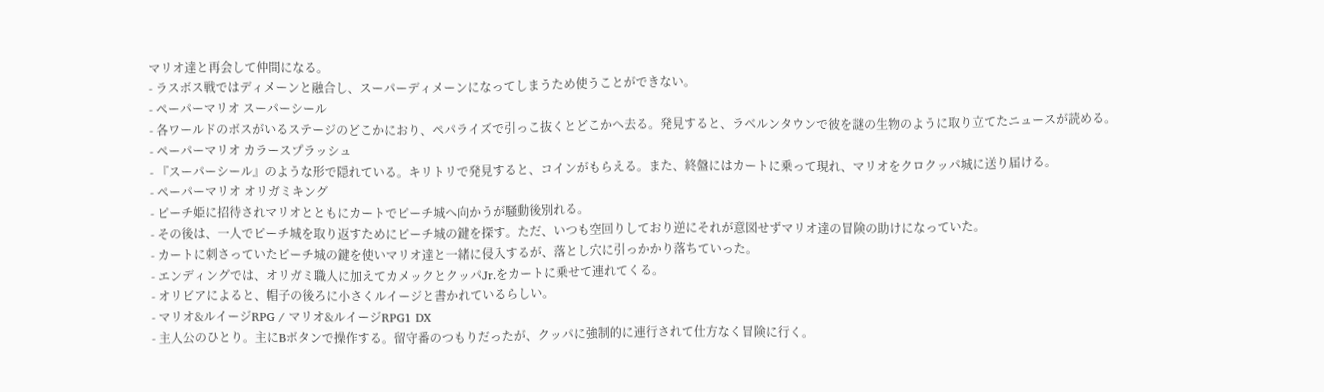マリオ達と再会して仲間になる。
- ラスボス戦ではディメーンと融合し、スーパーディメーンになってしまうため使うことができない。
- ペーパーマリオ スーパーシール
- 各ワールドのボスがいるステージのどこかにおり、ペパライズで引っこ抜くとどこかへ去る。発見すると、ラベルンタウンで彼を謎の生物のように取り立てたニュースが読める。
- ペーパーマリオ カラースプラッシュ
- 『スーパーシール』のような形で隠れている。キリトリで発見すると、コインがもらえる。また、終盤にはカートに乗って現れ、マリオをクロクッパ城に送り届ける。
- ペーパーマリオ オリガミキング
- ピーチ姫に招待されマリオとともにカートでピーチ城へ向かうが騒動後別れる。
- その後は、一人でピーチ城を取り返すためにピーチ城の鍵を探す。ただ、いつも空回りしており逆にそれが意図せずマリオ達の冒険の助けになっていた。
- カートに刺さっていたピーチ城の鍵を使いマリオ達と一緒に侵入するが、落とし穴に引っかかり落ちていった。
- エンディングでは、オリガミ職人に加えてカメックとクッパJr.をカートに乗せて連れてくる。
- オリビアによると、帽子の後ろに小さくルイージと書かれているらしい。
- マリオ&ルイージRPG / マリオ&ルイージRPG1 DX
- 主人公のひとり。主にBボタンで操作する。留守番のつもりだったが、クッパに強制的に連行されて仕方なく冒険に行く。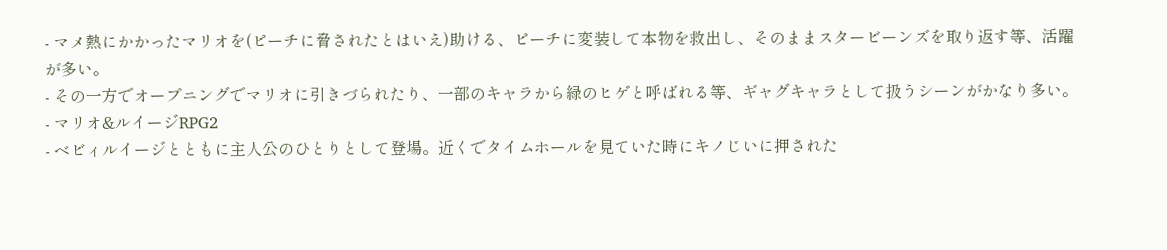- マメ熱にかかったマリオを(ピーチに脅されたとはいえ)助ける、ピーチに変装して本物を救出し、そのままスタービーンズを取り返す等、活躍が多い。
- その一方でオープニングでマリオに引きづられたり、一部のキャラから緑のヒゲと呼ばれる等、ギャグキャラとして扱うシーンがかなり多い。
- マリオ&ルイージRPG2
- ベビィルイージとともに主人公のひとりとして登場。近くでタイムホールを見ていた時にキノじいに押された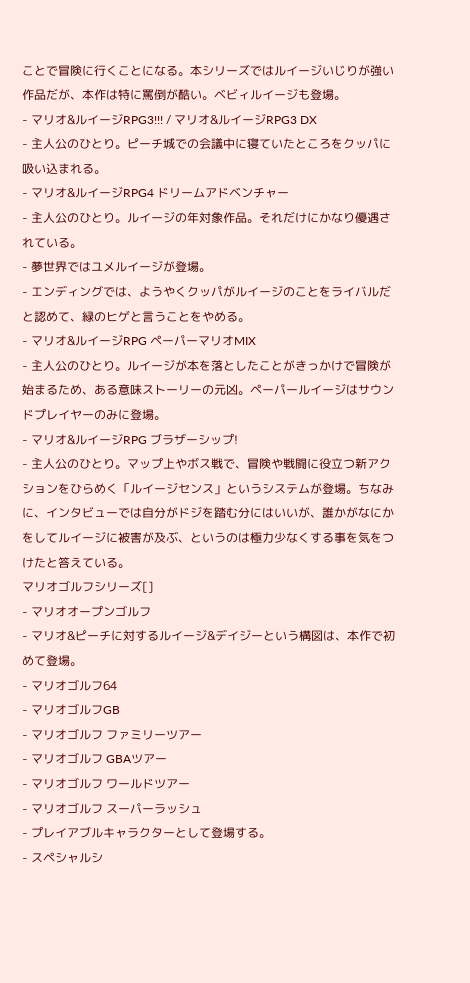ことで冒険に行くことになる。本シリーズではルイージいじりが強い作品だが、本作は特に罵倒が酷い。ベビィルイージも登場。
- マリオ&ルイージRPG3!!! / マリオ&ルイージRPG3 DX
- 主人公のひとり。ピーチ城での会議中に寝ていたところをクッパに吸い込まれる。
- マリオ&ルイージRPG4 ドリームアドベンチャー
- 主人公のひとり。ルイージの年対象作品。それだけにかなり優遇されている。
- 夢世界ではユメルイージが登場。
- エンディングでは、ようやくクッパがルイージのことをライバルだと認めて、緑のヒゲと言うことをやめる。
- マリオ&ルイージRPG ペーパーマリオMIX
- 主人公のひとり。ルイージが本を落としたことがきっかけで冒険が始まるため、ある意味ストーリーの元凶。ペーパールイージはサウンドプレイヤーのみに登場。
- マリオ&ルイージRPG ブラザーシップ!
- 主人公のひとり。マップ上やボス戦で、冒険や戦闘に役立つ新アクションをひらめく「ルイージセンス」というシステムが登場。ちなみに、インタビューでは自分がドジを踏む分にはいいが、誰かがなにかをしてルイージに被害が及ぶ、というのは極力少なくする事を気をつけたと答えている。
マリオゴルフシリーズ[]
- マリオオープンゴルフ
- マリオ&ピーチに対するルイージ&デイジーという構図は、本作で初めて登場。
- マリオゴルフ64
- マリオゴルフGB
- マリオゴルフ ファミリーツアー
- マリオゴルフ GBAツアー
- マリオゴルフ ワールドツアー
- マリオゴルフ スーパーラッシュ
- プレイアブルキャラクターとして登場する。
- スペシャルシ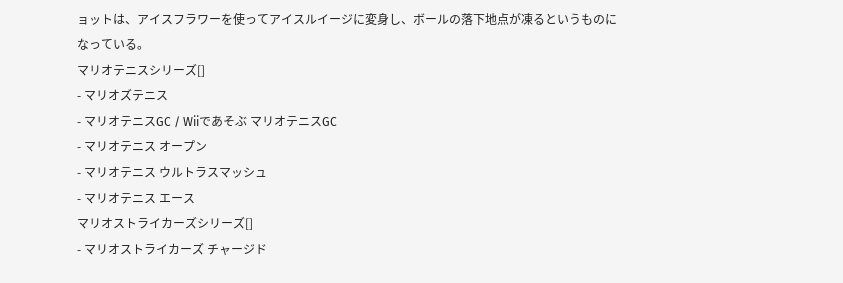ョットは、アイスフラワーを使ってアイスルイージに変身し、ボールの落下地点が凍るというものになっている。
マリオテニスシリーズ[]
- マリオズテニス
- マリオテニスGC / Wiiであそぶ マリオテニスGC
- マリオテニス オープン
- マリオテニス ウルトラスマッシュ
- マリオテニス エース
マリオストライカーズシリーズ[]
- マリオストライカーズ チャージド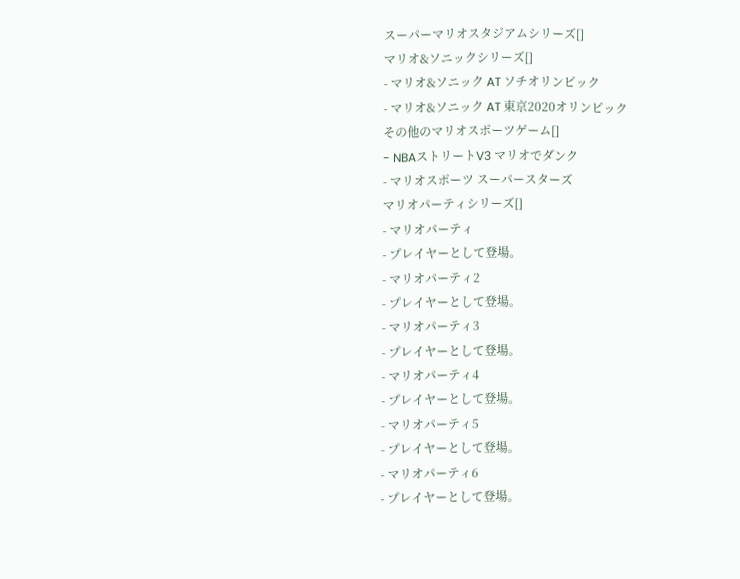スーパーマリオスタジアムシリーズ[]
マリオ&ソニックシリーズ[]
- マリオ&ソニック AT ソチオリンピック
- マリオ&ソニック AT 東京2020オリンピック
その他のマリオスポーツゲーム[]
- NBAストリートV3 マリオでダンク
- マリオスポーツ スーパースターズ
マリオパーティシリーズ[]
- マリオパーティ
- プレイヤーとして登場。
- マリオパーティ2
- プレイヤーとして登場。
- マリオパーティ3
- プレイヤーとして登場。
- マリオパーティ4
- プレイヤーとして登場。
- マリオパーティ5
- プレイヤーとして登場。
- マリオパーティ6
- プレイヤーとして登場。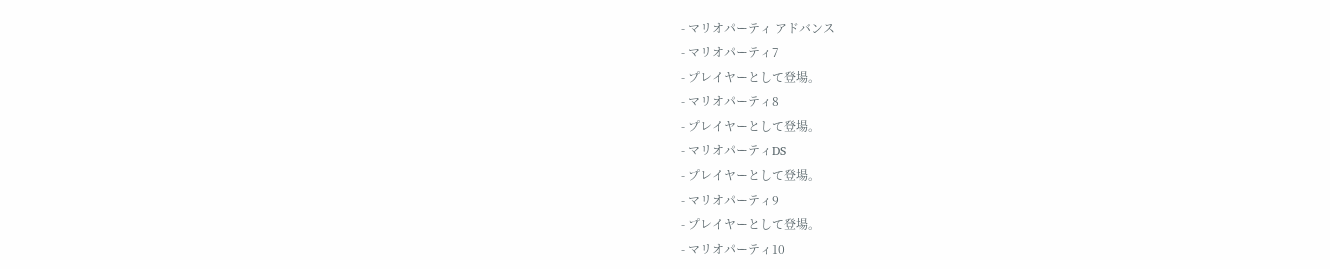- マリオパーティ アドバンス
- マリオパーティ7
- プレイヤーとして登場。
- マリオパーティ8
- プレイヤーとして登場。
- マリオパーティDS
- プレイヤーとして登場。
- マリオパーティ9
- プレイヤーとして登場。
- マリオパーティ10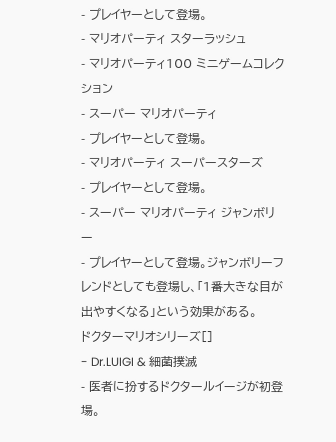- プレイヤーとして登場。
- マリオパーティ スターラッシュ
- マリオパーティ100 ミニゲームコレクション
- スーパー マリオパーティ
- プレイヤーとして登場。
- マリオパーティ スーパースターズ
- プレイヤーとして登場。
- スーパー マリオパーティ ジャンボリー
- プレイヤーとして登場。ジャンボリーフレンドとしても登場し、「1番大きな目が出やすくなる」という効果がある。
ドクターマリオシリーズ[]
- Dr.LUIGI & 細菌撲滅
- 医者に扮するドクタールイージが初登場。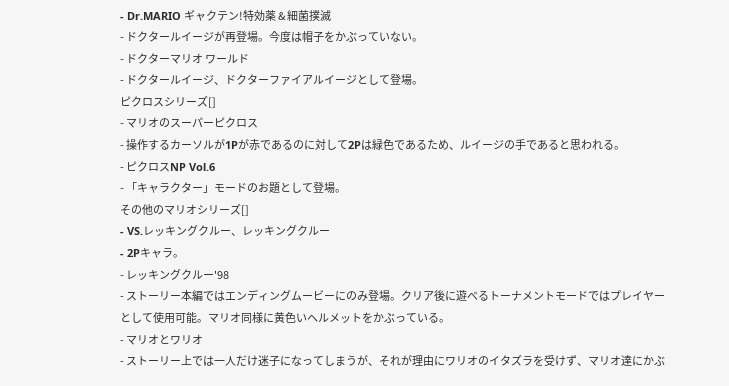- Dr.MARIO ギャクテン!特効薬 & 細菌撲滅
- ドクタールイージが再登場。今度は帽子をかぶっていない。
- ドクターマリオ ワールド
- ドクタールイージ、ドクターファイアルイージとして登場。
ピクロスシリーズ[]
- マリオのスーパーピクロス
- 操作するカーソルが1Pが赤であるのに対して2Pは緑色であるため、ルイージの手であると思われる。
- ピクロスNP Vol.6
- 「キャラクター」モードのお題として登場。
その他のマリオシリーズ[]
- VS.レッキングクルー、レッキングクルー
- 2Pキャラ。
- レッキングクルー'98
- ストーリー本編ではエンディングムービーにのみ登場。クリア後に遊べるトーナメントモードではプレイヤーとして使用可能。マリオ同様に黄色いヘルメットをかぶっている。
- マリオとワリオ
- ストーリー上では一人だけ迷子になってしまうが、それが理由にワリオのイタズラを受けず、マリオ達にかぶ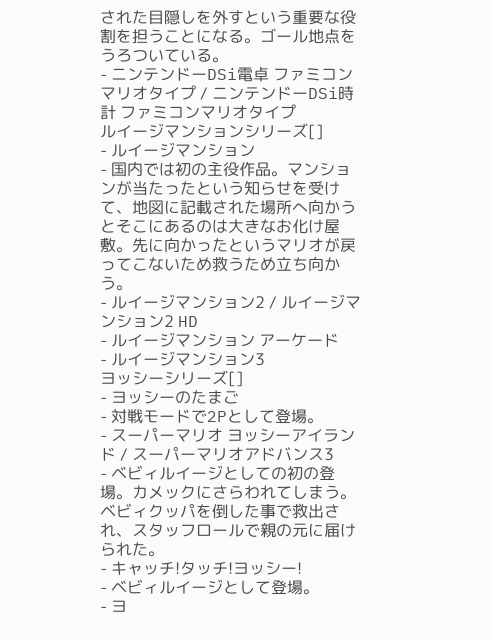された目隠しを外すという重要な役割を担うことになる。ゴール地点をうろついている。
- ニンテンドーDSi電卓 ファミコンマリオタイプ / ニンテンドーDSi時計 ファミコンマリオタイプ
ルイージマンションシリーズ[]
- ルイージマンション
- 国内では初の主役作品。マンションが当たったという知らせを受けて、地図に記載された場所へ向かうとそこにあるのは大きなお化け屋敷。先に向かったというマリオが戻ってこないため救うため立ち向かう。
- ルイージマンション2 / ルイージマンション2 HD
- ルイージマンション アーケード
- ルイージマンション3
ヨッシーシリーズ[]
- ヨッシーのたまご
- 対戦モードで2Pとして登場。
- スーパーマリオ ヨッシーアイランド / スーパーマリオアドバンス3
- ベビィルイージとしての初の登場。カメックにさらわれてしまう。ベビィクッパを倒した事で救出され、スタッフロールで親の元に届けられた。
- キャッチ!タッチ!ヨッシー!
- ベビィルイージとして登場。
- ヨ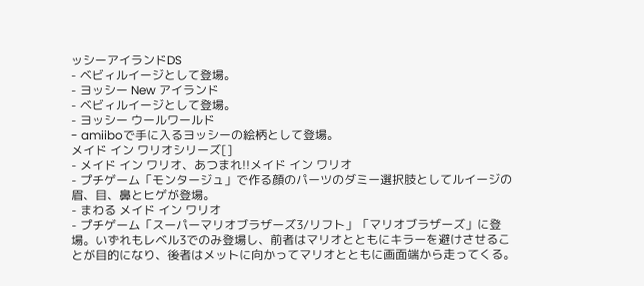ッシーアイランドDS
- ベビィルイージとして登場。
- ヨッシー New アイランド
- ベビィルイージとして登場。
- ヨッシー ウールワールド
- amiiboで手に入るヨッシーの絵柄として登場。
メイド イン ワリオシリーズ[]
- メイド イン ワリオ、あつまれ!!メイド イン ワリオ
- プチゲーム「モンタージュ」で作る顔のパーツのダミー選択肢としてルイージの眉、目、鼻とヒゲが登場。
- まわる メイド イン ワリオ
- プチゲーム「スーパーマリオブラザーズ3/リフト」「マリオブラザーズ」に登場。いずれもレベル3でのみ登場し、前者はマリオとともにキラーを避けさせることが目的になり、後者はメットに向かってマリオとともに画面端から走ってくる。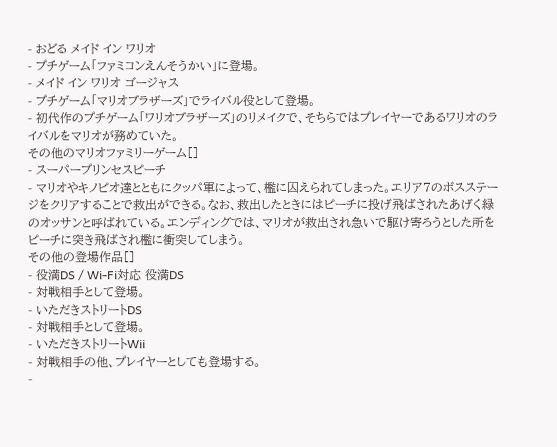- おどる メイド イン ワリオ
- プチゲーム「ファミコンえんそうかい」に登場。
- メイド イン ワリオ ゴージャス
- プチゲーム「マリオブラザーズ」でライバル役として登場。
- 初代作のプチゲーム「ワリオブラザーズ」のリメイクで、そちらではプレイヤーであるワリオのライバルをマリオが務めていた。
その他のマリオファミリーゲーム[]
- スーパープリンセスピーチ
- マリオやキノピオ達とともにクッパ軍によって、檻に囚えられてしまった。エリア7のボスステージをクリアすることで救出ができる。なお、救出したときにはピーチに投げ飛ばされたあげく緑のオッサンと呼ばれている。エンディングでは、マリオが救出され急いで駆け寄ろうとした所をピーチに突き飛ばされ檻に衝突してしまう。
その他の登場作品[]
- 役満DS / Wi-Fi対応 役満DS
- 対戦相手として登場。
- いただきストリートDS
- 対戦相手として登場。
- いただきストリートWii
- 対戦相手の他、プレイヤーとしても登場する。
-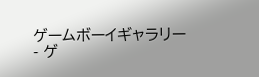ゲームボーイギャラリー
- ゲ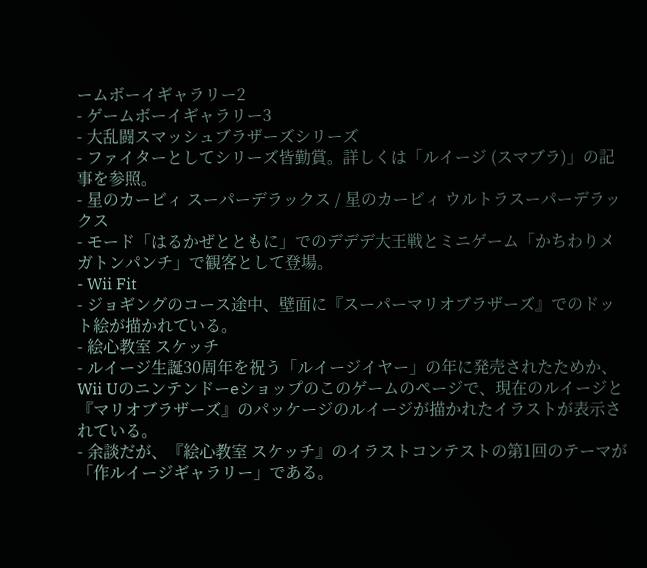ームボーイギャラリー2
- ゲームボーイギャラリー3
- 大乱闘スマッシュブラザーズシリーズ
- ファイターとしてシリーズ皆勤賞。詳しくは「ルイージ (スマブラ)」の記事を参照。
- 星のカービィ スーパーデラックス / 星のカービィ ウルトラスーパーデラックス
- モード「はるかぜとともに」でのデデデ大王戦とミニゲーム「かちわりメガトンパンチ」で観客として登場。
- Wii Fit
- ジョギングのコース途中、壁面に『スーパーマリオブラザーズ』でのドット絵が描かれている。
- 絵心教室 スケッチ
- ルイージ生誕30周年を祝う「ルイージイヤー」の年に発売されたためか、Wii Uのニンテンドーeショップのこのゲームのページで、現在のルイージと『マリオブラザーズ』のパッケージのルイージが描かれたイラストが表示されている。
- 余談だが、『絵心教室 スケッチ』のイラストコンテストの第1回のテーマが「作ルイージギャラリー」である。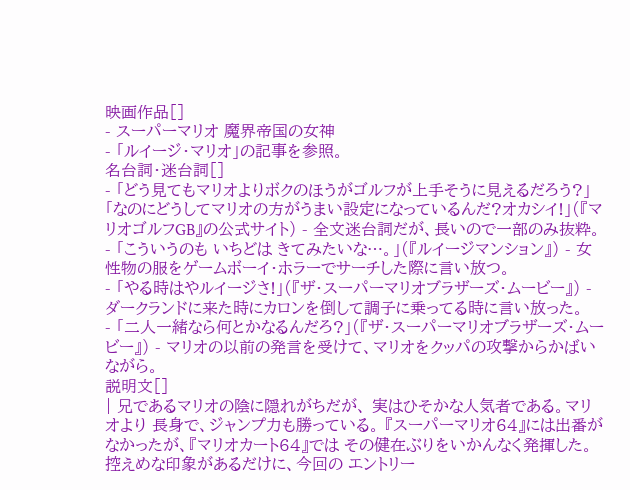映画作品[]
- スーパーマリオ 魔界帝国の女神
- 「ルイージ・マリオ」の記事を参照。
名台詞・迷台詞[]
- 「どう見てもマリオよりボクのほうがゴルフが上手そうに見えるだろう?」「なのにどうしてマリオの方がうまい設定になっているんだ?オカシイ!」(『マリオゴルフGB』の公式サイト) - 全文迷台詞だが、長いので一部のみ抜粋。
- 「こういうのも いちどは きてみたいな…。」(『ルイージマンション』) - 女性物の服をゲームボーイ・ホラーでサーチした際に言い放つ。
- 「やる時はやルイージさ!」(『ザ・スーパーマリオブラザーズ・ムービー』) - ダークランドに来た時にカロンを倒して調子に乗ってる時に言い放った。
- 「二人一緒なら何とかなるんだろ?」(『ザ・スーパーマリオブラザーズ・ムービー』) - マリオの以前の発言を受けて、マリオをクッパの攻撃からかばいながら。
説明文[]
| 兄であるマリオの陰に隠れがちだが、 実はひそかな人気者である。マリオより 長身で、ジャンプ力も勝っている。 『スーパーマリオ64』には出番が なかったが、『マリオカート64』では その健在ぶりをいかんなく発揮した。 控えめな印象があるだけに、今回の エントリー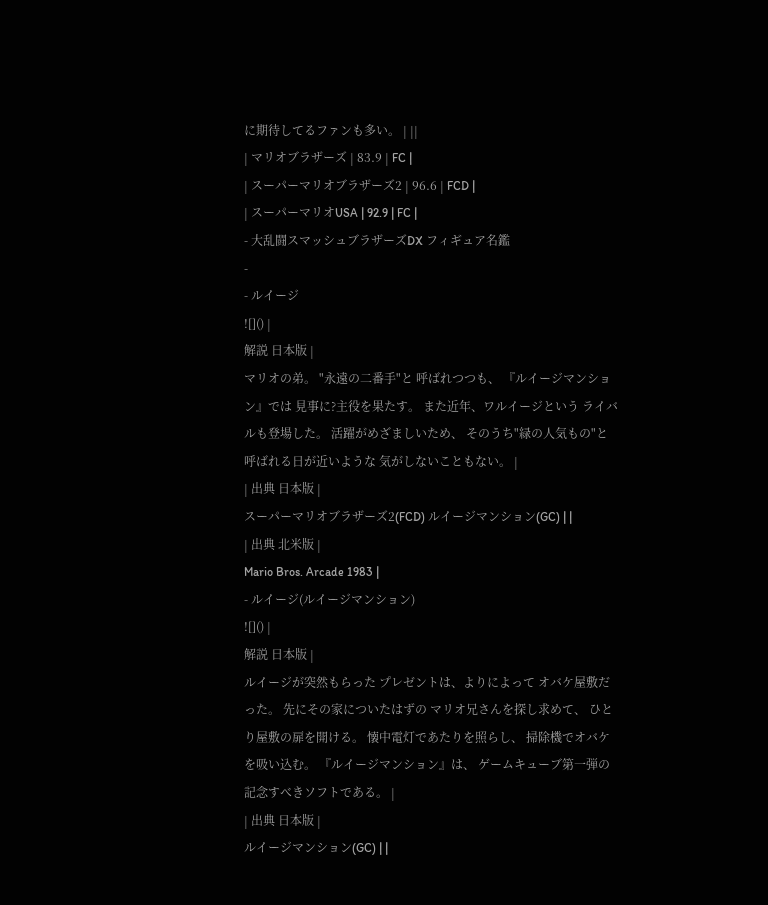に期待してるファンも多い。 | ||
| マリオブラザーズ | 83.9 | FC |
| スーパーマリオブラザーズ2 | 96.6 | FCD |
| スーパーマリオUSA | 92.9 | FC |
- 大乱闘スマッシュブラザーズDX フィギュア名鑑
-
- ルイージ
![]() |
解説 日本版 |
マリオの弟。 "永遠の二番手"と 呼ばれつつも、 『ルイージマンション』では 見事に?主役を果たす。 また近年、ワルイージという ライバルも登場した。 活躍がめざましいため、 そのうち"緑の人気もの"と 呼ばれる日が近いような 気がしないこともない。 |
| 出典 日本版 |
スーパーマリオブラザーズ2(FCD) ルイージマンション(GC) | |
| 出典 北米版 |
Mario Bros. Arcade 1983 |
- ルイージ(ルイージマンション)
![]() |
解説 日本版 |
ルイージが突然もらった プレゼントは、よりによって オバケ屋敷だった。 先にその家についたはずの マリオ兄さんを探し求めて、 ひとり屋敷の扉を開ける。 懐中電灯であたりを照らし、 掃除機でオバケを吸い込む。 『ルイージマンション』は、 ゲームキューブ第一弾の 記念すべきソフトである。 |
| 出典 日本版 |
ルイージマンション(GC) | |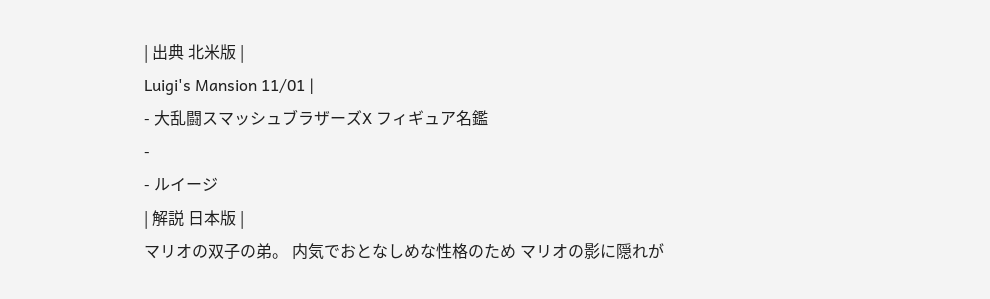| 出典 北米版 |
Luigi's Mansion 11/01 |
- 大乱闘スマッシュブラザーズX フィギュア名鑑
-
- ルイージ
| 解説 日本版 |
マリオの双子の弟。 内気でおとなしめな性格のため マリオの影に隠れが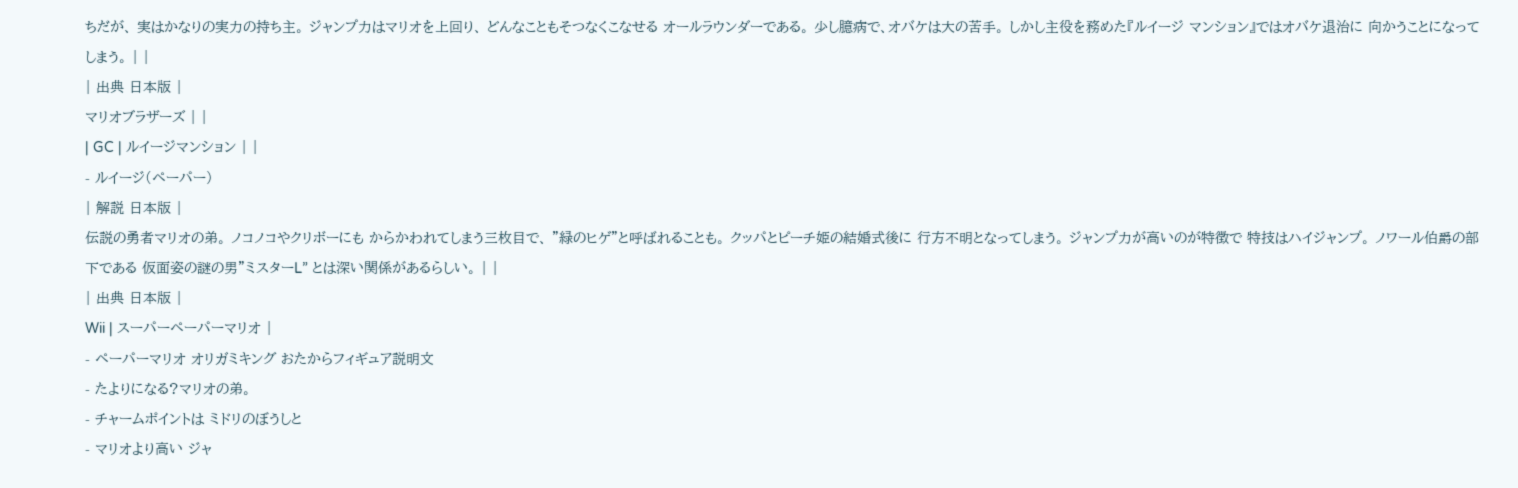ちだが、 実はかなりの実力の持ち主。 ジャンプ力はマリオを上回り、 どんなこともそつなくこなせる オールラウンダーである。 少し臆病で、オバケは大の苦手。 しかし主役を務めた『ルイージ マンション』ではオバケ退治に 向かうことになってしまう。 | |
| 出典 日本版 |
マリオブラザーズ | |
| GC | ルイージマンション | |
- ルイージ(ペーパー)
| 解説 日本版 |
伝説の勇者マリオの弟。 ノコノコやクリボーにも からかわれてしまう三枚目で、 ”緑のヒゲ”と呼ばれることも。 クッパとピーチ姫の結婚式後に 行方不明となってしまう。 ジャンプ力が高いのが特徴で 特技はハイジャンプ。 ノワール伯爵の部下である 仮面姿の謎の男”ミスターL” とは深い関係があるらしい。 | |
| 出典 日本版 |
Wii | スーパーペーパーマリオ |
- ペーパーマリオ オリガミキング おたからフィギュア説明文
- たよりになる?マリオの弟。
- チャームポイントは ミドリのぼうしと
- マリオより高い ジャ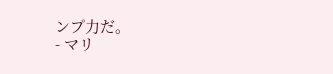ンプ力だ。
- マリ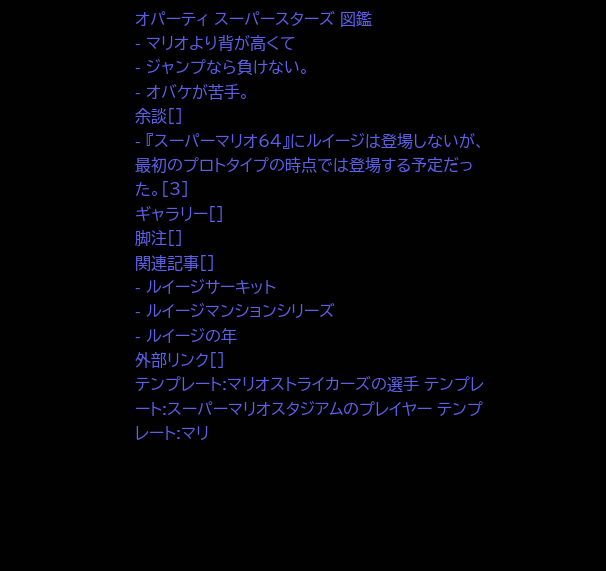オパーティ スーパースターズ 図鑑
- マリオより背が高くて
- ジャンプなら負けない。
- オバケが苦手。
余談[]
- 『スーパーマリオ64』にルイージは登場しないが、最初のプロトタイプの時点では登場する予定だった。[3]
ギャラリー[]
脚注[]
関連記事[]
- ルイージサーキット
- ルイージマンションシリーズ
- ルイージの年
外部リンク[]
テンプレート:マリオストライカーズの選手 テンプレート:スーパーマリオスタジアムのプレイヤー テンプレート:マリ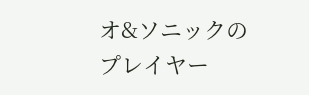オ&ソニックのプレイヤー